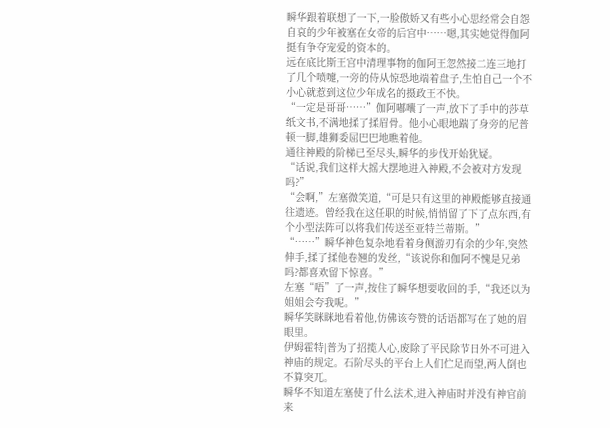瞬华跟着联想了一下,一脸傲娇又有些小心思经常会自怨自哀的少年被塞在女帝的后宫中……嗯,其实她觉得伽阿挺有争夺宠爱的资本的。
远在底比斯王宫中清理事物的伽阿王忽然接二连三地打了几个喷嚏,一旁的侍从惊恐地端着盘子,生怕自己一个不小心就惹到这位少年成名的摄政王不快。
“一定是哥哥……”伽阿嘟囔了一声,放下了手中的莎草纸文书,不满地揉了揉眉骨。他小心眼地踹了身旁的尼普顿一脚,雄狮委屈巴巴地瞧着他。
通往神殿的阶梯已至尽头,瞬华的步伐开始犹疑。
“话说,我们这样大摇大摆地进入神殿,不会被对方发现吗?”
“会啊,”左塞微笑道,“可是只有这里的神殿能够直接通往遗迹。曾经我在这任职的时候,悄悄留了下了点东西,有个小型法阵可以将我们传送至亚特兰蒂斯。”
“……”瞬华神色复杂地看着身侧游刃有余的少年,突然伸手,揉了揉他卷翘的发丝,“该说你和伽阿不愧是兄弟吗?都喜欢留下惊喜。”
左塞“唔”了一声,按住了瞬华想要收回的手,“我还以为姐姐会夸我呢。”
瞬华笑眯眯地看着他,仿佛该夸赞的话语都写在了她的眉眼里。
伊姆霍特|普为了招揽人心,废除了平民除节日外不可进入神庙的规定。石阶尽头的平台上人们伫足而望,两人倒也不算突兀。
瞬华不知道左塞使了什么法术,进入神庙时并没有神官前来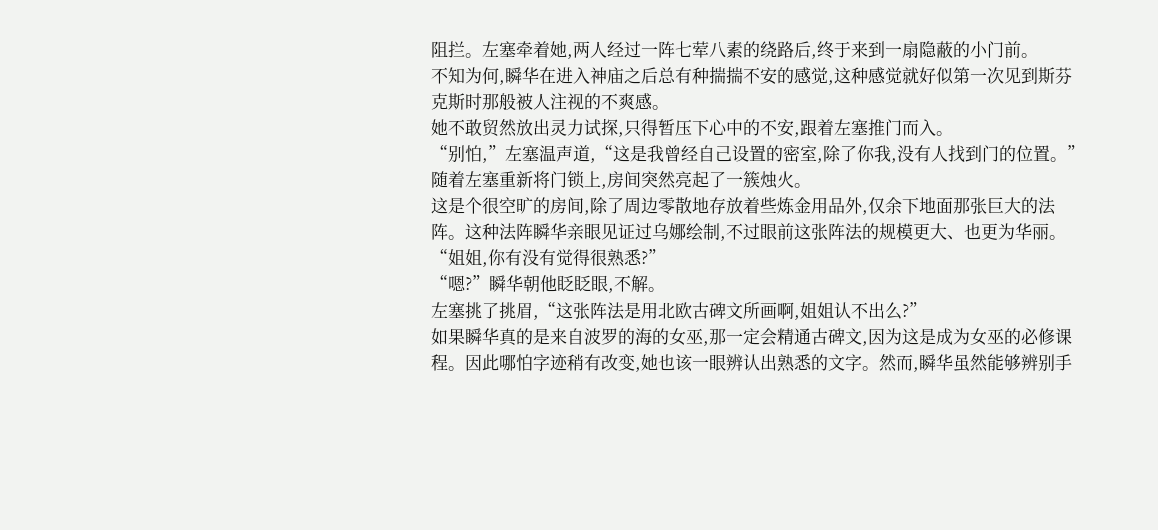阻拦。左塞牵着她,两人经过一阵七荤八素的绕路后,终于来到一扇隐蔽的小门前。
不知为何,瞬华在进入神庙之后总有种揣揣不安的感觉,这种感觉就好似第一次见到斯芬克斯时那般被人注视的不爽感。
她不敢贸然放出灵力试探,只得暂压下心中的不安,跟着左塞推门而入。
“别怕,”左塞温声道,“这是我曾经自己设置的密室,除了你我,没有人找到门的位置。”
随着左塞重新将门锁上,房间突然亮起了一簇烛火。
这是个很空旷的房间,除了周边零散地存放着些炼金用品外,仅余下地面那张巨大的法阵。这种法阵瞬华亲眼见证过乌娜绘制,不过眼前这张阵法的规模更大、也更为华丽。
“姐姐,你有没有觉得很熟悉?”
“嗯?”瞬华朝他眨眨眼,不解。
左塞挑了挑眉,“这张阵法是用北欧古碑文所画啊,姐姐认不出么?”
如果瞬华真的是来自波罗的海的女巫,那一定会精通古碑文,因为这是成为女巫的必修课程。因此哪怕字迹稍有改变,她也该一眼辨认出熟悉的文字。然而,瞬华虽然能够辨别手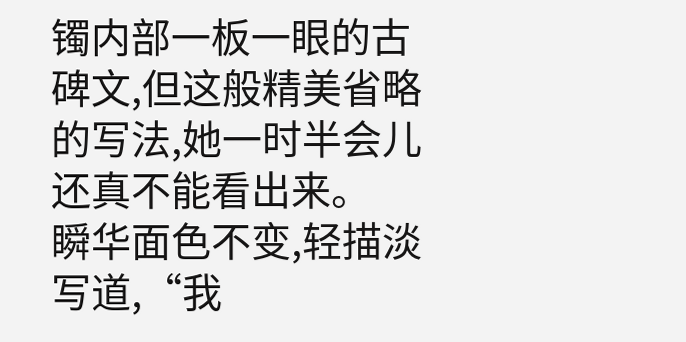镯内部一板一眼的古碑文,但这般精美省略的写法,她一时半会儿还真不能看出来。
瞬华面色不变,轻描淡写道,“我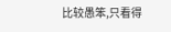比较愚笨,只看得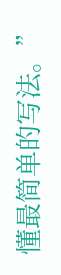懂最简单的写法。”